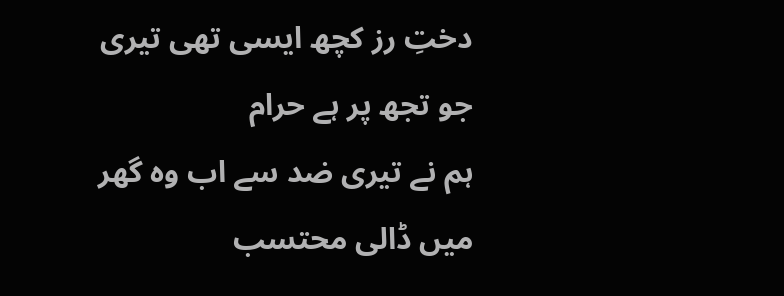دختِ رز کچھ ایسی تھی تیری جو تجھ پر ہے حرام
ہم نے تیری ضد سے اب وہ گھر میں ڈالی محتسب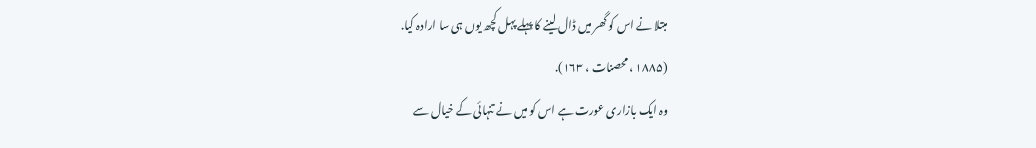مبتلا نے اس کو گھر میں ڈال لینے کا پہلے پہل کچھ یوں ہی سا ارادہ کیا.
(۱۸۸۵ ، محصنات ، ۱۶۳).
وہ ایک بازاری عورت ہے اس کو میں نے تنہائی کے خیال سے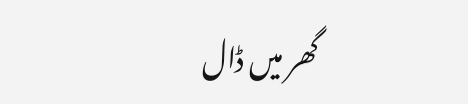گھر میں ڈال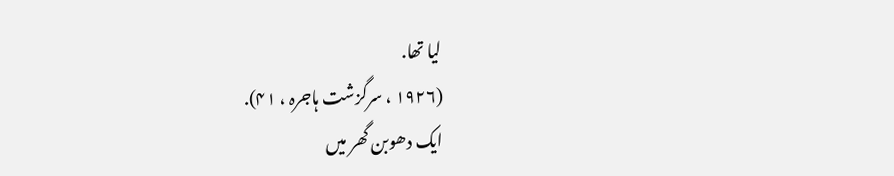لیا تھا.
(۱۹۲۶ ، سرگزشت ہاجرہ ، ۴۱).
ایک دھوبن گھر میں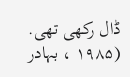ڈال رکھی تھی.
(۱۹۸۵ ، بہادر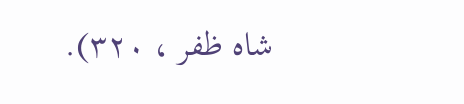شاہ ظفر ، ۳۲۰).